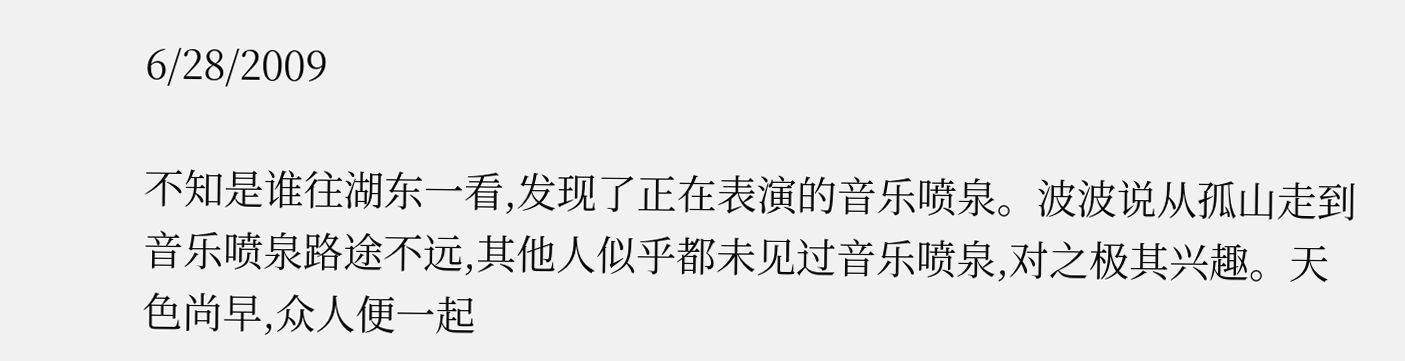6/28/2009

不知是谁往湖东一看,发现了正在表演的音乐喷泉。波波说从孤山走到音乐喷泉路途不远,其他人似乎都未见过音乐喷泉,对之极其兴趣。天色尚早,众人便一起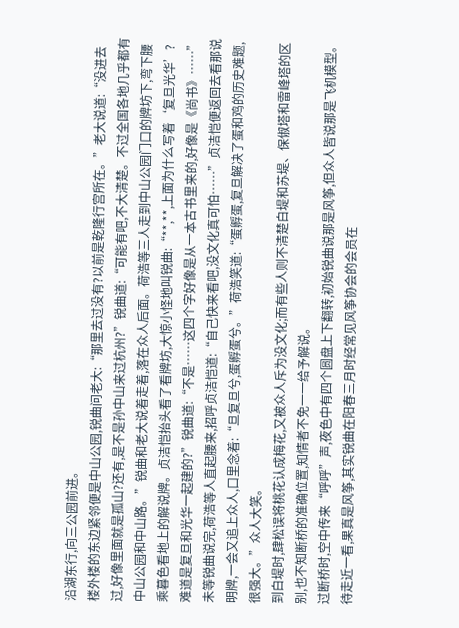沿湖东行,向三公园前进。
楼外楼的东边紧邻便是中山公园,锐曲问老大:“那里去过没有?以前是乾隆行宫所在。”老大说道:“没进去过,好像里面就是孤山?还有,是不是孙中山来过杭州?”锐曲道:“可能有吧,不大清楚。不过全国各地几乎都有中山公园和中山路。”锐曲和老大说着走着,落在众人后面。荷浩等三人走到中山公园门口的牌坊下,弯下腰乘暮色看地上的解说牌。贞洁恺抬头看了看牌坊,大惊小怪地叫锐曲:“**,**,上面为什么写着‘复旦光华’?难道是复旦和光华一起建的?”锐曲道:“不是……这四个字好像是从一本古书里来的,好像是《尚书》……”未等锐曲说完,荷浩等人直起腰来,招呼贞洁恺道:“自己快来看吧,没文化真可怕……”贞洁恺便返回去看那说明牌,一会又追上众人,口里念着:“旦复旦兮,蛋孵蛋兮。”荷浩笑道:“蛋孵蛋,复旦解决了蛋和鸡的历史难题,很强大。”众人大笑。
到白堤时,肆松误将桃花认成梅花,又被众人斥为没文化;而有些人则不清楚白堤和苏堤、保俶塔和雷峰塔的区别,也不知断桥的准确位置,知情者不免一一给予解说。
过断桥时,空中传来“呼呼”声,夜色中有四个圆盘上下翻转,初始锐曲说那是风筝,但众人皆说那是飞机模型。待走近一看,果真是风筝,其实锐曲在阳春三月时经常见风筝协会的会员在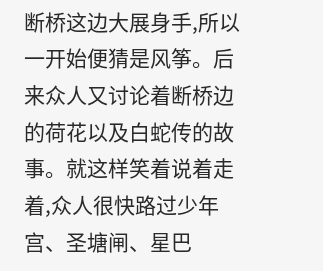断桥这边大展身手,所以一开始便猜是风筝。后来众人又讨论着断桥边的荷花以及白蛇传的故事。就这样笑着说着走着,众人很快路过少年宫、圣塘闸、星巴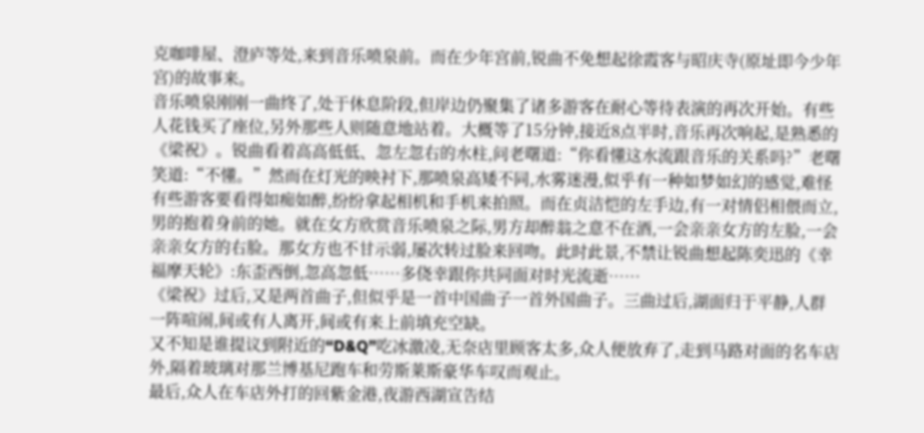克咖啡屋、澄庐等处,来到音乐喷泉前。而在少年宫前,锐曲不免想起徐霞客与昭庆寺(原址即今少年宫)的故事来。
音乐喷泉刚刚一曲终了,处于休息阶段,但岸边仍聚集了诸多游客在耐心等待表演的再次开始。有些人花钱买了座位,另外那些人则随意地站着。大概等了15分钟,接近8点半时,音乐再次响起,是熟悉的《梁祝》。锐曲看着高高低低、忽左忽右的水柱,问老曙道:“你看懂这水流跟音乐的关系吗?”老曙笑道:“不懂。”然而在灯光的映衬下,那喷泉高矮不同,水雾迷漫,似乎有一种如梦如幻的感觉,难怪有些游客要看得如痴如醉,纷纷拿起相机和手机来拍照。而在贞洁恺的左手边,有一对情侣相偎而立,男的抱着身前的她。就在女方欣赏音乐喷泉之际,男方却醉翁之意不在酒,一会亲亲女方的左脸,一会亲亲女方的右脸。那女方也不甘示弱,屡次转过脸来回吻。此时此景,不禁让锐曲想起陈奕迅的《幸福摩天轮》:东歪西倒,忽高忽低……多侥幸跟你共同面对时光流逝……
《梁祝》过后,又是两首曲子,但似乎是一首中国曲子一首外国曲子。三曲过后,湖面归于平静,人群一阵喧闹,间或有人离开,间或有来上前填充空缺。
又不知是谁提议到附近的“D&Q”吃冰激凌,无奈店里顾客太多,众人便放弃了,走到马路对面的名车店外,隔着玻璃对那兰博基尼跑车和劳斯莱斯豪华车叹而观止。
最后,众人在车店外打的回紫金港,夜游西湖宣告结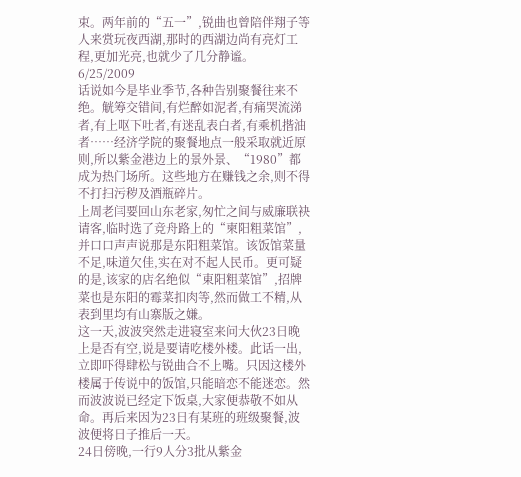束。两年前的“五一”,锐曲也曾陪伴翔子等人来赏玩夜西湖,那时的西湖边尚有亮灯工程,更加光亮,也就少了几分静谧。
6/25/2009
话说如今是毕业季节,各种告别聚餐往来不绝。觥筹交错间,有烂醉如泥者,有痛哭流涕者,有上呕下吐者,有迷乱表白者,有乘机揩油者……经济学院的聚餐地点一般采取就近原则,所以紫金港边上的景外景、“1980”都成为热门场所。这些地方在赚钱之余,则不得不打扫污秽及酒瓶碎片。
上周老闫要回山东老家,匆忙之间与威廉联袂请客,临时选了竞舟路上的“柬阳粗菜馆”,并口口声声说那是东阳粗菜馆。该饭馆菜量不足,味道欠佳,实在对不起人民币。更可疑的是,该家的店名绝似“東阳粗菜馆”,招牌菜也是东阳的霉菜扣肉等,然而做工不精,从表到里均有山寨版之嫌。
这一天,波波突然走进寝室来问大伙23日晚上是否有空,说是要请吃楼外楼。此话一出,立即吓得肆松与锐曲合不上嘴。只因这楼外楼属于传说中的饭馆,只能暗恋不能迷恋。然而波波说已经定下饭桌,大家便恭敬不如从命。再后来因为23日有某班的班级聚餐,波波便将日子推后一天。
24日傍晚,一行9人分3批从紫金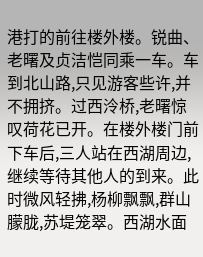港打的前往楼外楼。锐曲、老曙及贞洁恺同乘一车。车到北山路,只见游客些许,并不拥挤。过西泠桥,老曙惊叹荷花已开。在楼外楼门前下车后,三人站在西湖周边,继续等待其他人的到来。此时微风轻拂,杨柳飘飘,群山朦胧,苏堤笼翠。西湖水面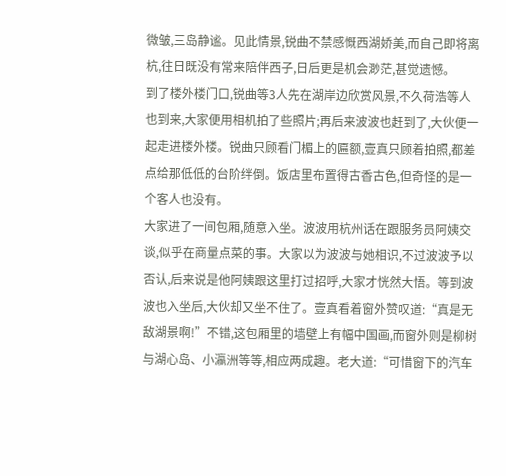微皱,三岛静谧。见此情景,锐曲不禁感慨西湖娇美,而自己即将离杭,往日既没有常来陪伴西子,日后更是机会渺茫,甚觉遗憾。
到了楼外楼门口,锐曲等3人先在湖岸边欣赏风景,不久荷浩等人也到来,大家便用相机拍了些照片;再后来波波也赶到了,大伙便一起走进楼外楼。锐曲只顾看门楣上的匾额,壹真只顾着拍照,都差点给那低低的台阶绊倒。饭店里布置得古香古色,但奇怪的是一个客人也没有。
大家进了一间包厢,随意入坐。波波用杭州话在跟服务员阿姨交谈,似乎在商量点菜的事。大家以为波波与她相识,不过波波予以否认,后来说是他阿姨跟这里打过招呼,大家才恍然大悟。等到波波也入坐后,大伙却又坐不住了。壹真看着窗外赞叹道:“真是无敌湖景啊!”不错,这包厢里的墙壁上有幅中国画,而窗外则是柳树与湖心岛、小瀛洲等等,相应两成趣。老大道:“可惜窗下的汽车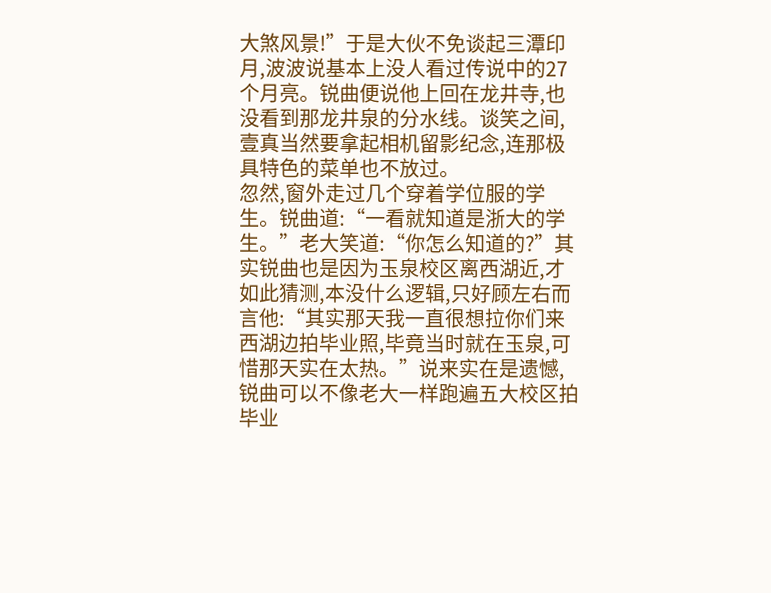大煞风景!”于是大伙不免谈起三潭印月,波波说基本上没人看过传说中的27个月亮。锐曲便说他上回在龙井寺,也没看到那龙井泉的分水线。谈笑之间,壹真当然要拿起相机留影纪念,连那极具特色的菜单也不放过。
忽然,窗外走过几个穿着学位服的学生。锐曲道:“一看就知道是浙大的学生。”老大笑道:“你怎么知道的?”其实锐曲也是因为玉泉校区离西湖近,才如此猜测,本没什么逻辑,只好顾左右而言他:“其实那天我一直很想拉你们来西湖边拍毕业照,毕竟当时就在玉泉,可惜那天实在太热。”说来实在是遗憾,锐曲可以不像老大一样跑遍五大校区拍毕业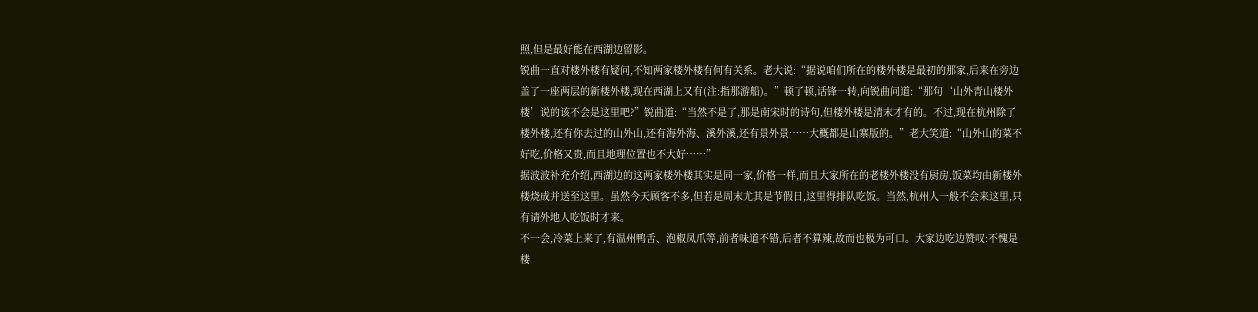照,但是最好能在西湖边留影。
锐曲一直对楼外楼有疑问,不知两家楼外楼有何有关系。老大说:“据说咱们所在的楼外楼是最初的那家,后来在旁边盖了一座两层的新楼外楼,现在西湖上又有(注:指那游船)。”顿了顿,话锋一转,向锐曲问道:“那句‘山外青山楼外楼’说的该不会是这里吧?”锐曲道:“当然不是了,那是南宋时的诗句,但楼外楼是清末才有的。不过,现在杭州除了楼外楼,还有你去过的山外山,还有海外海、溪外溪,还有景外景……大概都是山寨版的。”老大笑道:“山外山的菜不好吃,价格又贵,而且地理位置也不大好……”
据波波补充介绍,西湖边的这两家楼外楼其实是同一家,价格一样,而且大家所在的老楼外楼没有厨房,饭菜均由新楼外楼烧成并送至这里。虽然今天顾客不多,但若是周末尤其是节假日,这里得排队吃饭。当然,杭州人一般不会来这里,只有请外地人吃饭时才来。
不一会,冷菜上来了,有温州鸭舌、泡椒凤爪等,前者味道不错,后者不算辣,故而也极为可口。大家边吃边赞叹:不愧是楼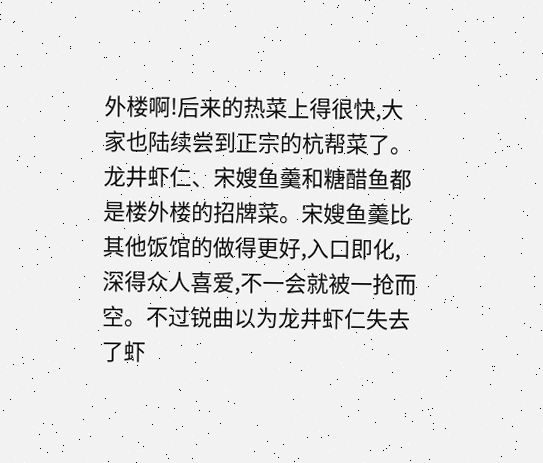外楼啊!后来的热菜上得很快,大家也陆续尝到正宗的杭帮菜了。龙井虾仁、宋嫂鱼羹和糖醋鱼都是楼外楼的招牌菜。宋嫂鱼羹比其他饭馆的做得更好,入口即化,深得众人喜爱,不一会就被一抢而空。不过锐曲以为龙井虾仁失去了虾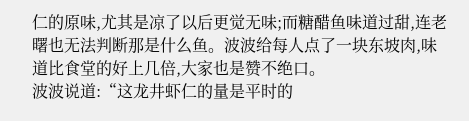仁的原味,尤其是凉了以后更觉无味;而糖醋鱼味道过甜,连老曙也无法判断那是什么鱼。波波给每人点了一块东坡肉,味道比食堂的好上几倍,大家也是赞不绝口。
波波说道:“这龙井虾仁的量是平时的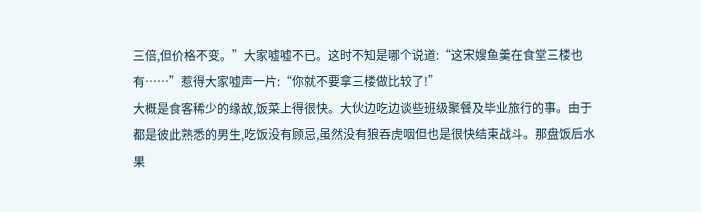三倍,但价格不变。”大家嘘嘘不已。这时不知是哪个说道:“这宋嫂鱼羹在食堂三楼也有……”惹得大家嘘声一片:“你就不要拿三楼做比较了!”
大概是食客稀少的缘故,饭菜上得很快。大伙边吃边谈些班级聚餐及毕业旅行的事。由于都是彼此熟悉的男生,吃饭没有顾忌,虽然没有狼吞虎咽但也是很快结束战斗。那盘饭后水果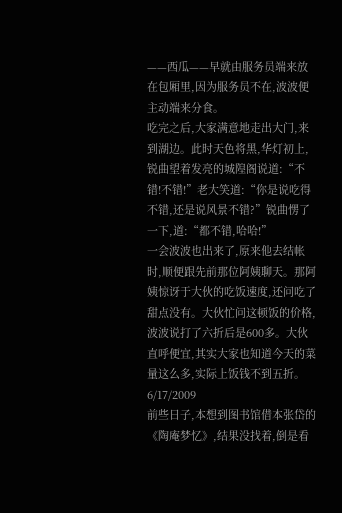——西瓜——早就由服务员端来放在包厢里,因为服务员不在,波波便主动端来分食。
吃完之后,大家满意地走出大门,来到湖边。此时天色将黑,华灯初上,锐曲望着发亮的城隍阁说道:“不错!不错!”老大笑道:“你是说吃得不错,还是说风景不错?”锐曲愣了一下,道:“都不错,哈哈!”
一会波波也出来了,原来他去结帐时,顺便跟先前那位阿姨聊天。那阿姨惊讶于大伙的吃饭速度,还问吃了甜点没有。大伙忙问这顿饭的价格,波波说打了六折后是600多。大伙直呼便宜,其实大家也知道今天的菜量这么多,实际上饭钱不到五折。
6/17/2009
前些日子,本想到图书馆借本张岱的《陶庵梦忆》,结果没找着,倒是看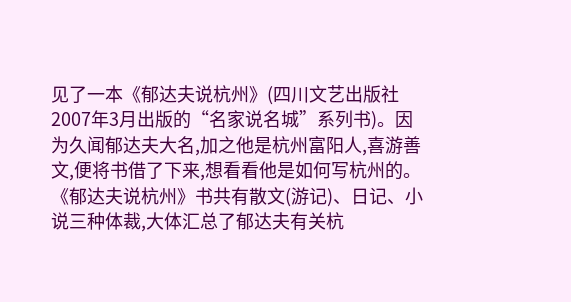见了一本《郁达夫说杭州》(四川文艺出版社2007年3月出版的“名家说名城”系列书)。因为久闻郁达夫大名,加之他是杭州富阳人,喜游善文,便将书借了下来,想看看他是如何写杭州的。
《郁达夫说杭州》书共有散文(游记)、日记、小说三种体裁,大体汇总了郁达夫有关杭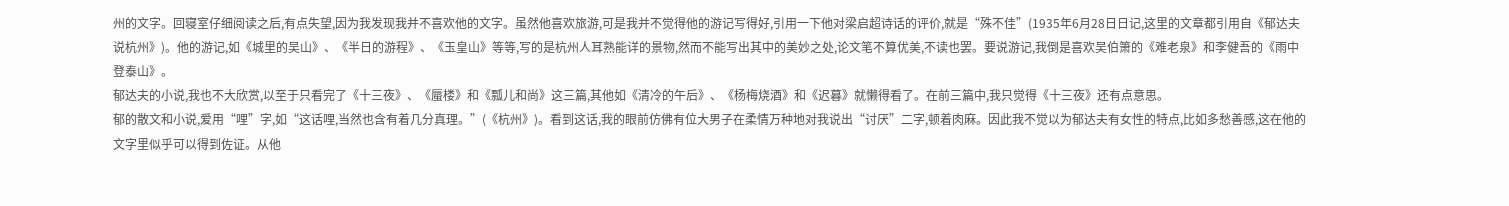州的文字。回寝室仔细阅读之后,有点失望,因为我发现我并不喜欢他的文字。虽然他喜欢旅游,可是我并不觉得他的游记写得好,引用一下他对梁启超诗话的评价,就是“殊不佳”(1935年6月28日日记,这里的文章都引用自《郁达夫说杭州》)。他的游记,如《城里的吴山》、《半日的游程》、《玉皇山》等等,写的是杭州人耳熟能详的景物,然而不能写出其中的美妙之处,论文笔不算优美,不读也罢。要说游记,我倒是喜欢吴伯箫的《难老泉》和李健吾的《雨中登泰山》。
郁达夫的小说,我也不大欣赏,以至于只看完了《十三夜》、《蜃楼》和《瓢儿和尚》这三篇,其他如《清冷的午后》、《杨梅烧酒》和《迟暮》就懒得看了。在前三篇中,我只觉得《十三夜》还有点意思。
郁的散文和小说,爱用“哩”字,如“这话哩,当然也含有着几分真理。”(《杭州》)。看到这话,我的眼前仿佛有位大男子在柔情万种地对我说出“讨厌”二字,顿着肉麻。因此我不觉以为郁达夫有女性的特点,比如多愁善感,这在他的文字里似乎可以得到佐证。从他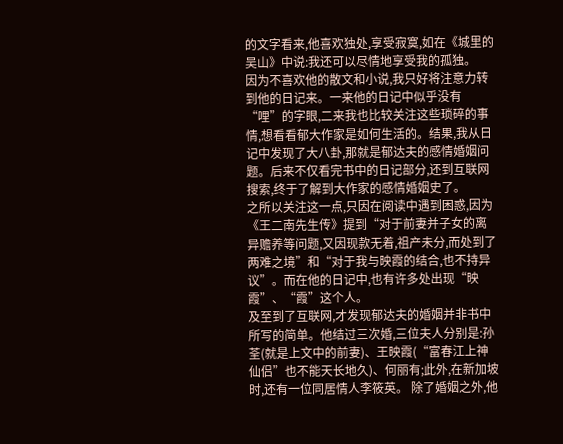的文字看来,他喜欢独处,享受寂寞,如在《城里的吴山》中说:我还可以尽情地享受我的孤独。
因为不喜欢他的散文和小说,我只好将注意力转到他的日记来。一来他的日记中似乎没有“哩”的字眼,二来我也比较关注这些琐碎的事情,想看看郁大作家是如何生活的。结果,我从日记中发现了大八卦,那就是郁达夫的感情婚姻问题。后来不仅看完书中的日记部分,还到互联网搜索,终于了解到大作家的感情婚姻史了。
之所以关注这一点,只因在阅读中遇到困惑,因为《王二南先生传》提到“对于前妻并子女的离异赡养等问题,又因现款无着,祖产未分,而处到了两难之境”和“对于我与映霞的结合,也不持异议”。而在他的日记中,也有许多处出现“映霞”、“霞”这个人。
及至到了互联网,才发现郁达夫的婚姻并非书中所写的简单。他结过三次婚,三位夫人分别是:孙荃(就是上文中的前妻)、王映霞(“富春江上神仙侣”也不能天长地久)、何丽有;此外,在新加坡时,还有一位同居情人李筱英。 除了婚姻之外,他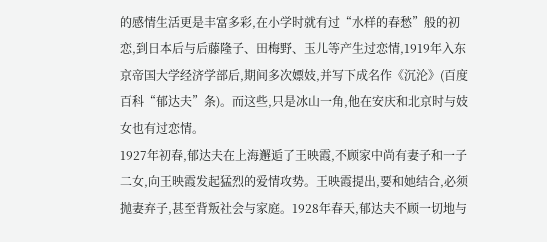的感情生活更是丰富多彩,在小学时就有过“水样的春愁”般的初恋,到日本后与后藤隆子、田梅野、玉儿等产生过恋情,1919年入东京帝国大学经济学部后,期间多次嫖妓,并写下成名作《沉沦》(百度百科“郁达夫”条)。而这些,只是冰山一角,他在安庆和北京时与妓女也有过恋情。
1927年初春,郁达夫在上海邂逅了王映霞,不顾家中尚有妻子和一子二女,向王映霞发起猛烈的爱情攻势。王映霞提出,要和她结合,必须抛妻弃子,甚至背叛社会与家庭。1928年春天,郁达夫不顾一切地与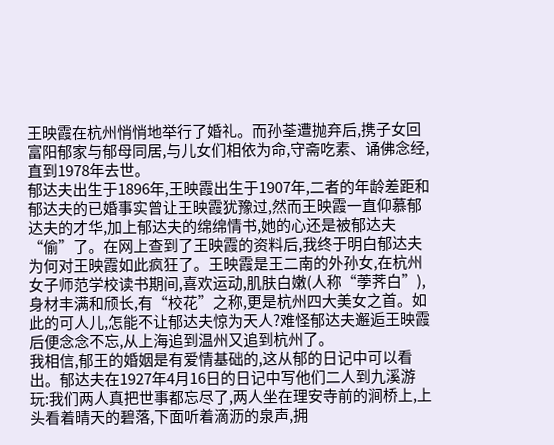王映霞在杭州悄悄地举行了婚礼。而孙荃遭抛弃后,携子女回富阳郁家与郁母同居,与儿女们相依为命,守斋吃素、诵佛念经,直到1978年去世。
郁达夫出生于1896年,王映霞出生于1907年,二者的年龄差距和郁达夫的已婚事实曾让王映霞犹豫过,然而王映霞一直仰慕郁达夫的才华,加上郁达夫的绵绵情书,她的心还是被郁达夫“偷”了。在网上查到了王映霞的资料后,我终于明白郁达夫为何对王映霞如此疯狂了。王映霞是王二南的外孙女,在杭州女子师范学校读书期间,喜欢运动,肌肤白嫩(人称“荸荠白”),身材丰满和颀长,有“校花”之称,更是杭州四大美女之首。如此的可人儿,怎能不让郁达夫惊为天人?难怪郁达夫邂逅王映霞后便念念不忘,从上海追到温州又追到杭州了。
我相信,郁王的婚姻是有爱情基础的,这从郁的日记中可以看出。郁达夫在1927年4月16日的日记中写他们二人到九溪游玩:我们两人真把世事都忘尽了,两人坐在理安寺前的涧桥上,上头看着晴天的碧落,下面听着滴沥的泉声,拥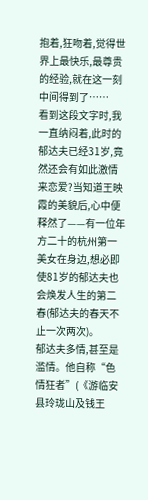抱着,狂吻着,觉得世界上最快乐,最尊贵的经验,就在这一刻中间得到了……
看到这段文字时,我一直纳闷着,此时的郁达夫已经31岁,竟然还会有如此激情来恋爱?当知道王映霞的美貌后,心中便释然了——有一位年方二十的杭州第一美女在身边,想必即使81岁的郁达夫也会焕发人生的第二春(郁达夫的春天不止一次两次)。
郁达夫多情,甚至是滥情。他自称“色情狂者”(《游临安县玲珑山及钱王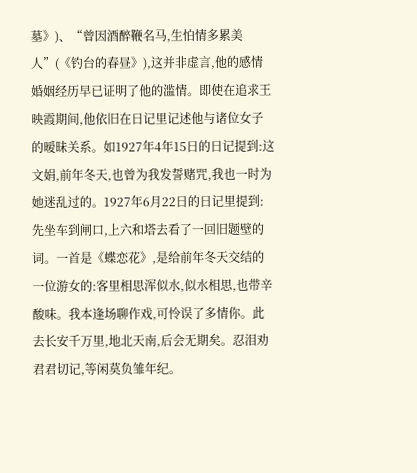墓》)、“曾因酒醉鞭名马,生怕情多累美人”(《钓台的春昼》),这并非虚言,他的感情婚姻经历早已证明了他的滥情。即使在追求王映霞期间,他依旧在日记里记述他与诸位女子的暧昧关系。如1927年4年15日的日记提到:这文娟,前年冬天,也曾为我发誓赌咒,我也一时为她迷乱过的。1927年6月22日的日记里提到:先坐车到闸口,上六和塔去看了一回旧题壁的词。一首是《蝶恋花》,是给前年冬天交结的一位游女的:客里相思浑似水,似水相思,也带辛酸味。我本逢场聊作戏,可怜误了多情你。此去长安千万里,地北天南,后会无期矣。忍泪劝君君切记,等闲莫负雏年纪。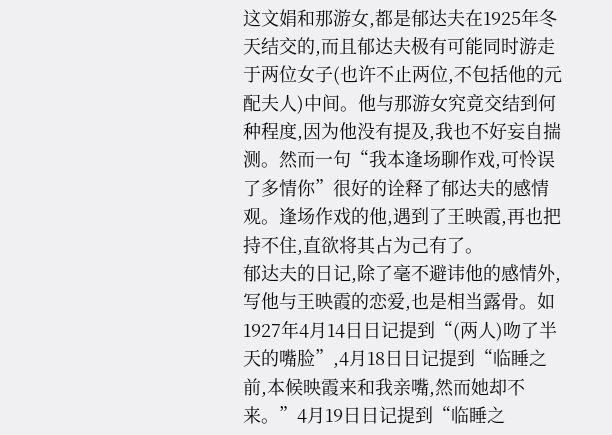这文娟和那游女,都是郁达夫在1925年冬天结交的,而且郁达夫极有可能同时游走于两位女子(也许不止两位,不包括他的元配夫人)中间。他与那游女究竟交结到何种程度,因为他没有提及,我也不好妄自揣测。然而一句“我本逢场聊作戏,可怜误了多情你”很好的诠释了郁达夫的感情观。逢场作戏的他,遇到了王映霞,再也把持不住,直欲将其占为己有了。
郁达夫的日记,除了毫不避讳他的感情外,写他与王映霞的恋爱,也是相当露骨。如1927年4月14日日记提到“(两人)吻了半天的嘴脸”,4月18日日记提到“临睡之前,本候映霞来和我亲嘴,然而她却不来。”4月19日日记提到“临睡之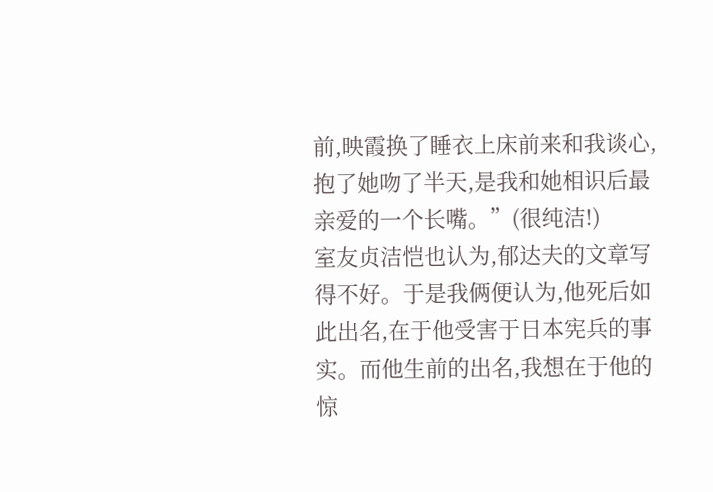前,映霞换了睡衣上床前来和我谈心,抱了她吻了半天,是我和她相识后最亲爱的一个长嘴。”(很纯洁!)
室友贞洁恺也认为,郁达夫的文章写得不好。于是我俩便认为,他死后如此出名,在于他受害于日本宪兵的事实。而他生前的出名,我想在于他的惊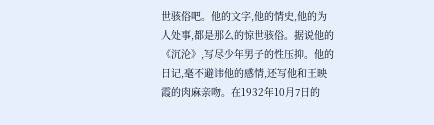世骇俗吧。他的文字,他的情史,他的为人处事,都是那么的惊世骇俗。据说他的《沉沦》,写尽少年男子的性压抑。他的日记,毫不避讳他的感情,还写他和王映霞的肉麻亲吻。在1932年10月7日的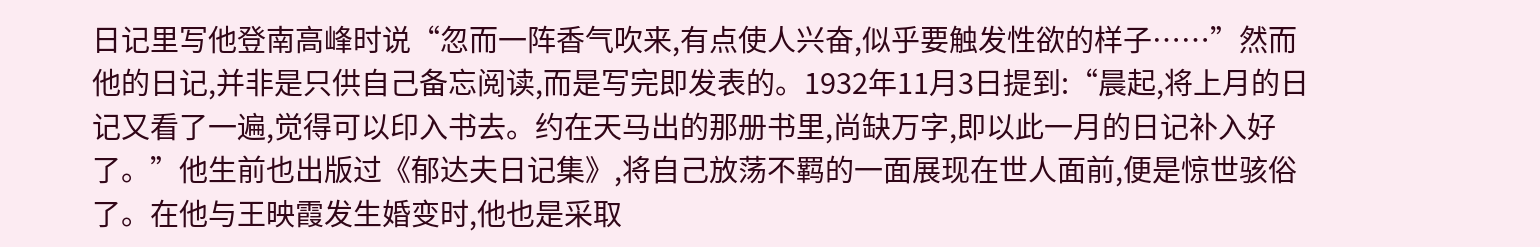日记里写他登南高峰时说“忽而一阵香气吹来,有点使人兴奋,似乎要触发性欲的样子……”然而他的日记,并非是只供自己备忘阅读,而是写完即发表的。1932年11月3日提到:“晨起,将上月的日记又看了一遍,觉得可以印入书去。约在天马出的那册书里,尚缺万字,即以此一月的日记补入好了。”他生前也出版过《郁达夫日记集》,将自己放荡不羁的一面展现在世人面前,便是惊世骇俗了。在他与王映霞发生婚变时,他也是采取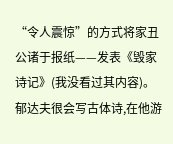“令人震惊”的方式将家丑公诸于报纸——发表《毁家诗记》(我没看过其内容)。
郁达夫很会写古体诗,在他游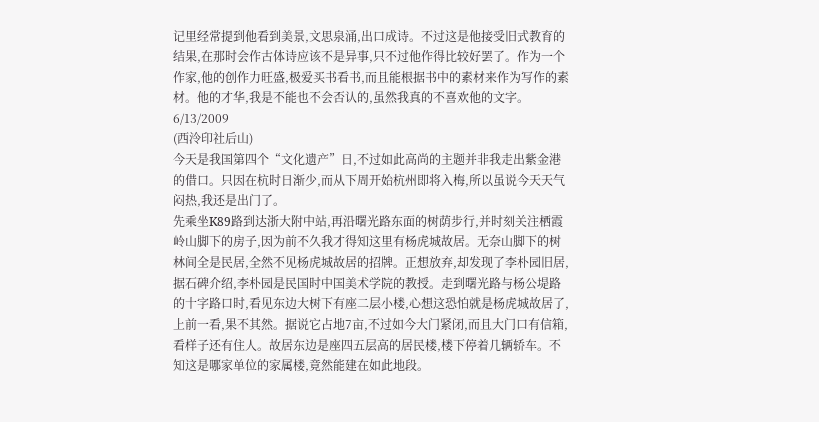记里经常提到他看到美景,文思泉涌,出口成诗。不过这是他接受旧式教育的结果,在那时会作古体诗应该不是异事,只不过他作得比较好罢了。作为一个作家,他的创作力旺盛,极爱买书看书,而且能根据书中的素材来作为写作的素材。他的才华,我是不能也不会否认的,虽然我真的不喜欢他的文字。
6/13/2009
(西泠印社后山)
今天是我国第四个“文化遗产”日,不过如此高尚的主题并非我走出紫金港的借口。只因在杭时日渐少,而从下周开始杭州即将入梅,所以虽说今天天气闷热,我还是出门了。
先乘坐K89路到达浙大附中站,再沿曙光路东面的树荫步行,并时刻关注栖霞岭山脚下的房子,因为前不久我才得知这里有杨虎城故居。无奈山脚下的树林间全是民居,全然不见杨虎城故居的招牌。正想放弃,却发现了李朴园旧居,据石碑介绍,李朴园是民国时中国美术学院的教授。走到曙光路与杨公堤路的十字路口时,看见东边大树下有座二层小楼,心想这恐怕就是杨虎城故居了,上前一看,果不其然。据说它占地7亩,不过如今大门紧闭,而且大门口有信箱,看样子还有住人。故居东边是座四五层高的居民楼,楼下停着几辆轿车。不知这是哪家单位的家属楼,竟然能建在如此地段。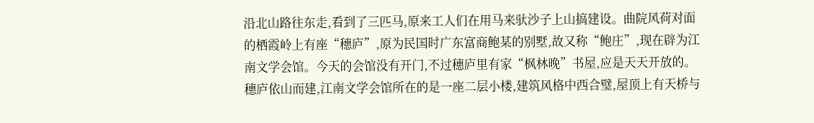沿北山路往东走,看到了三匹马,原来工人们在用马来驮沙子上山搞建设。曲院风荷对面的栖霞岭上有座“穗庐”,原为民国时广东富商鲍某的别墅,故又称“鲍庄”,现在辟为江南文学会馆。今天的会馆没有开门,不过穗庐里有家“枫林晚”书屋,应是天天开放的。穗庐依山而建,江南文学会馆所在的是一座二层小楼,建筑风格中西合璧,屋顶上有天桥与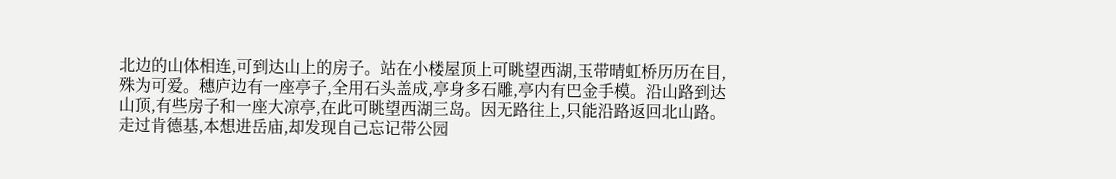北边的山体相连,可到达山上的房子。站在小楼屋顶上可眺望西湖,玉带晴虹桥历历在目,殊为可爱。穗庐边有一座亭子,全用石头盖成,亭身多石雕,亭内有巴金手模。沿山路到达山顶,有些房子和一座大凉亭,在此可眺望西湖三岛。因无路往上,只能沿路返回北山路。
走过肯德基,本想进岳庙,却发现自己忘记带公园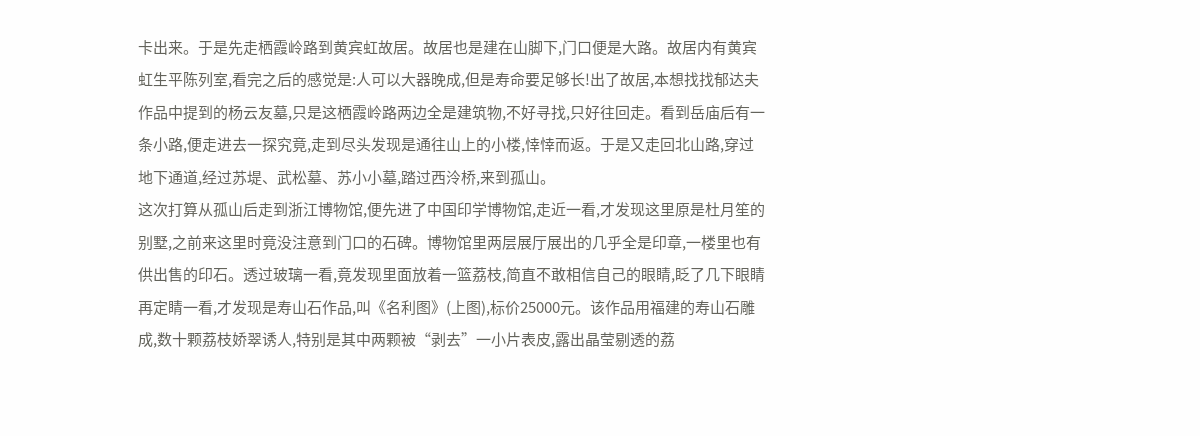卡出来。于是先走栖霞岭路到黄宾虹故居。故居也是建在山脚下,门口便是大路。故居内有黄宾虹生平陈列室,看完之后的感觉是:人可以大器晚成,但是寿命要足够长!出了故居,本想找找郁达夫作品中提到的杨云友墓,只是这栖霞岭路两边全是建筑物,不好寻找,只好往回走。看到岳庙后有一条小路,便走进去一探究竟,走到尽头发现是通往山上的小楼,悻悻而返。于是又走回北山路,穿过地下通道,经过苏堤、武松墓、苏小小墓,踏过西泠桥,来到孤山。
这次打算从孤山后走到浙江博物馆,便先进了中国印学博物馆,走近一看,才发现这里原是杜月笙的别墅,之前来这里时竟没注意到门口的石碑。博物馆里两层展厅展出的几乎全是印章,一楼里也有供出售的印石。透过玻璃一看,竟发现里面放着一篮荔枝,简直不敢相信自己的眼睛,眨了几下眼睛再定睛一看,才发现是寿山石作品,叫《名利图》(上图),标价25000元。该作品用福建的寿山石雕成,数十颗荔枝娇翠诱人,特别是其中两颗被“剥去”一小片表皮,露出晶莹剔透的荔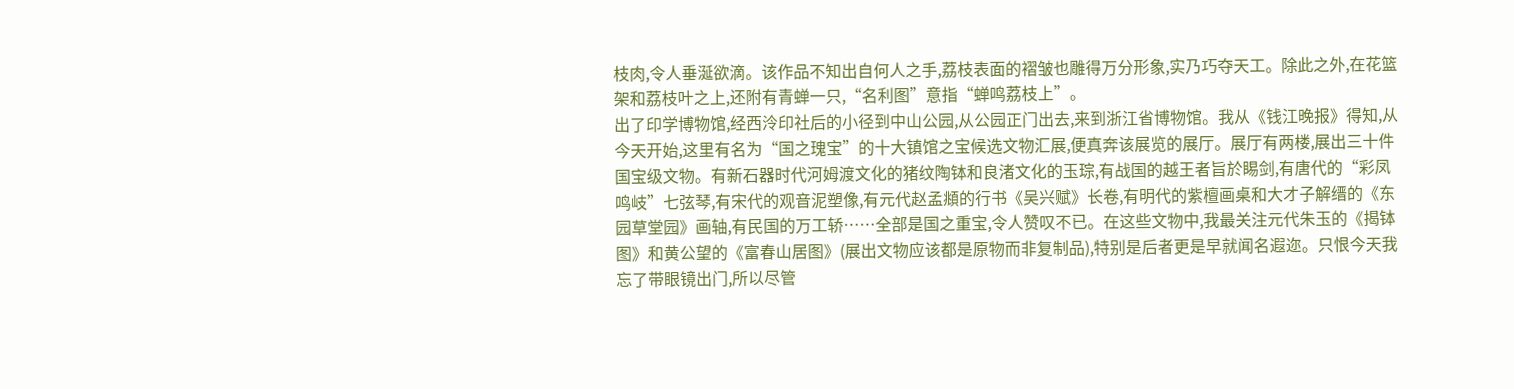枝肉,令人垂涎欲滴。该作品不知出自何人之手,荔枝表面的褶皱也雕得万分形象,实乃巧夺天工。除此之外,在花篮架和荔枝叶之上,还附有青蝉一只,“名利图”意指“蝉鸣荔枝上”。
出了印学博物馆,经西泠印社后的小径到中山公园,从公园正门出去,来到浙江省博物馆。我从《钱江晚报》得知,从今天开始,这里有名为“国之瑰宝”的十大镇馆之宝候选文物汇展,便真奔该展览的展厅。展厅有两楼,展出三十件国宝级文物。有新石器时代河姆渡文化的猪纹陶钵和良渚文化的玉琮,有战国的越王者旨於睗剑,有唐代的“彩凤鸣岐”七弦琴,有宋代的观音泥塑像,有元代赵孟頫的行书《吴兴赋》长卷,有明代的紫檀画桌和大才子解缙的《东园草堂园》画轴,有民国的万工轿……全部是国之重宝,令人赞叹不已。在这些文物中,我最关注元代朱玉的《揭钵图》和黄公望的《富春山居图》(展出文物应该都是原物而非复制品),特别是后者更是早就闻名遐迩。只恨今天我忘了带眼镜出门,所以尽管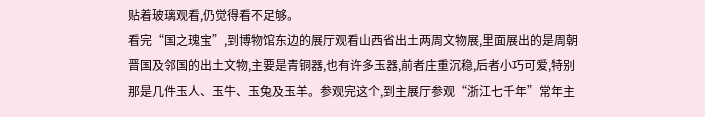贴着玻璃观看,仍觉得看不足够。
看完“国之瑰宝”,到博物馆东边的展厅观看山西省出土两周文物展,里面展出的是周朝晋国及邻国的出土文物,主要是青铜器,也有许多玉器,前者庄重沉稳,后者小巧可爱,特别那是几件玉人、玉牛、玉兔及玉羊。参观完这个,到主展厅参观“浙江七千年”常年主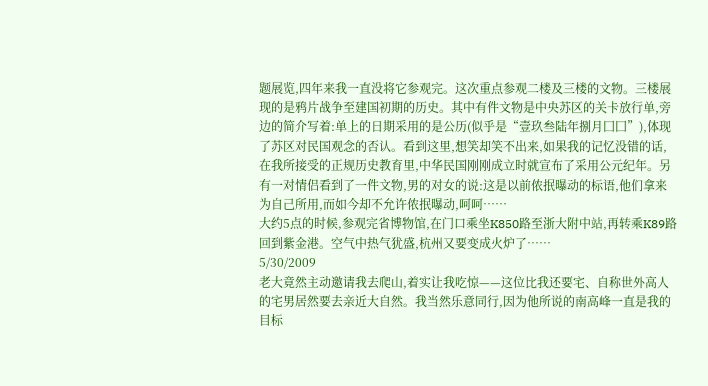题展览,四年来我一直没将它参观完。这次重点参观二楼及三楼的文物。三楼展现的是鸦片战争至建国初期的历史。其中有件文物是中央苏区的关卡放行单,旁边的简介写着:单上的日期采用的是公历(似乎是“壹玖叁陆年捌月囗囗”),体现了苏区对民国观念的否认。看到这里,想笑却笑不出来,如果我的记忆没错的话,在我所接受的正规历史教育里,中华民国刚刚成立时就宣布了采用公元纪年。另有一对情侣看到了一件文物,男的对女的说:这是以前侬抿曝动的标语,他们拿来为自己所用,而如今却不允许侬抿曝动,呵呵……
大约5点的时候,参观完省博物馆,在门口乘坐K850路至浙大附中站,再转乘K89路回到紫金港。空气中热气犹盛,杭州又要变成火炉了……
5/30/2009
老大竟然主动邀请我去爬山,着实让我吃惊——这位比我还要宅、自称世外高人的宅男居然要去亲近大自然。我当然乐意同行,因为他所说的南高峰一直是我的目标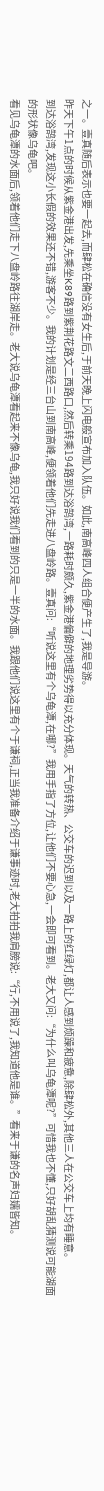之一。壹真随后表示也要一起去,而肆松在确信没有女生后,于前天晚上闪电般宣布加入队伍。如此,南高峰四人组合便产生了,我是导游。
昨天下午1点的时候从紫金港出发,先乘坐K89路到紫荆花路文二西路口,然后转乘194路到达浴鹄湾,一路耗时颇久,紫金港偏僻的地理劣势得以充分体现。天气的转热、公交车的迟到以及一路上的红绿灯,都让人感到烦躁和疲惫,除肆松外,其他三人在公交车上均有睡意。
到达浴鹄湾,发现这小长假的效果还不错,游客不少。我的计划是经三台山到南高峰,便领着他们先走进八盘岭路。壹真问:“听说这里有个乌龟潭,在哪?”我用手指了方位,让他们不要心急,一会即可看到。老大又问:“为什么叫乌龟潭呢?”可惜我也不懂,只好胡乱猜测说可能湖面的形状像乌龟吧。
看见乌龟潭的水面后,领着他们走下八盘岭路往湖岸走。老大说乌龟潭看起来不像乌龟,我只好说我们看到的只是一半的水面。我跟他们说这里有个于谦祠,正当我准备介绍于谦事迹时,老大拍拍我肩膀说:“行,不用说了,我知道他是谁。”看来于谦的名声妇嬬皆知。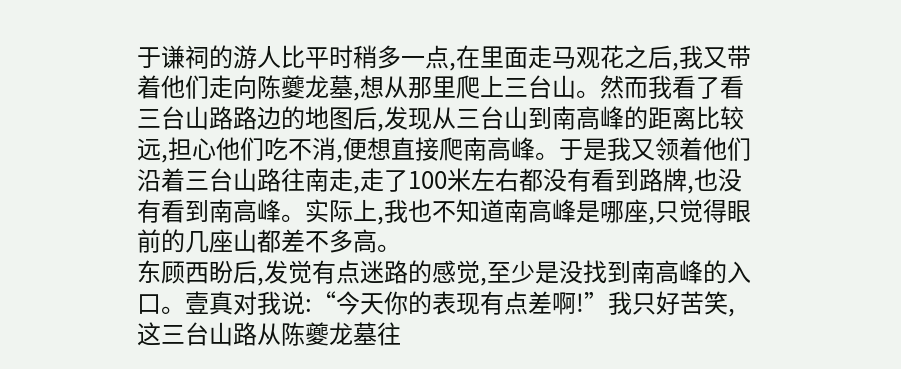于谦祠的游人比平时稍多一点,在里面走马观花之后,我又带着他们走向陈夔龙墓,想从那里爬上三台山。然而我看了看三台山路路边的地图后,发现从三台山到南高峰的距离比较远,担心他们吃不消,便想直接爬南高峰。于是我又领着他们沿着三台山路往南走,走了100米左右都没有看到路牌,也没有看到南高峰。实际上,我也不知道南高峰是哪座,只觉得眼前的几座山都差不多高。
东顾西盼后,发觉有点迷路的感觉,至少是没找到南高峰的入口。壹真对我说:“今天你的表现有点差啊!”我只好苦笑,这三台山路从陈夔龙墓往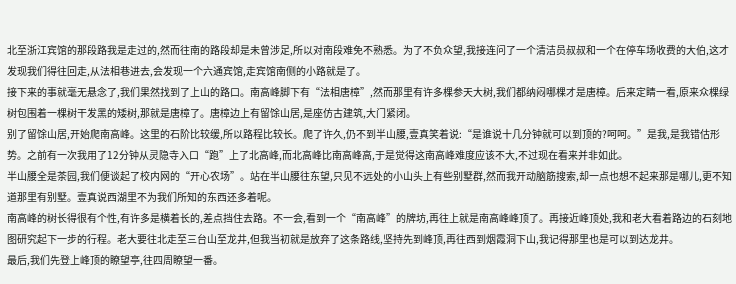北至浙江宾馆的那段路我是走过的,然而往南的路段却是未曾涉足,所以对南段难免不熟悉。为了不负众望,我接连问了一个清洁员叔叔和一个在停车场收费的大伯,这才发现我们得往回走,从法相巷进去,会发现一个六通宾馆,走宾馆南侧的小路就是了。
接下来的事就毫无悬念了,我们果然找到了上山的路口。南高峰脚下有“法相唐樟”,然而那里有许多棵参天大树,我们都纳闷哪棵才是唐樟。后来定睛一看,原来众棵绿树包围着一棵树干发黑的矮树,那就是唐樟了。唐樟边上有留馀山居,是座仿古建筑,大门紧闭。
别了留馀山居,开始爬南高峰。这里的石阶比较缓,所以路程比较长。爬了许久,仍不到半山腰,壹真笑着说:“是谁说十几分钟就可以到顶的?呵呵。”是我,是我错估形势。之前有一次我用了12分钟从灵隐寺入口“跑”上了北高峰,而北高峰比南高峰高,于是觉得这南高峰难度应该不大,不过现在看来并非如此。
半山腰全是茶园,我们便谈起了校内网的“开心农场”。站在半山腰往东望,只见不远处的小山头上有些别墅群,然而我开动脑筋搜索,却一点也想不起来那是哪儿,更不知道那里有别墅。壹真说西湖里不为我们所知的东西还多着呢。
南高峰的树长得很有个性,有许多是横着长的,差点挡住去路。不一会,看到一个“南高峰”的牌坊,再往上就是南高峰峰顶了。再接近峰顶处,我和老大看着路边的石刻地图研究起下一步的行程。老大要往北走至三台山至龙井,但我当初就是放弃了这条路线,坚持先到峰顶,再往西到烟霞洞下山,我记得那里也是可以到达龙井。
最后,我们先登上峰顶的瞭望亭,往四周瞭望一番。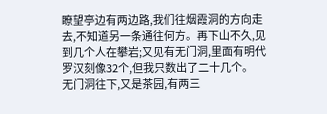瞭望亭边有两边路,我们往烟霞洞的方向走去,不知道另一条通往何方。再下山不久,见到几个人在攀岩;又见有无门洞,里面有明代罗汉刻像32个,但我只数出了二十几个。
无门洞往下,又是茶园,有两三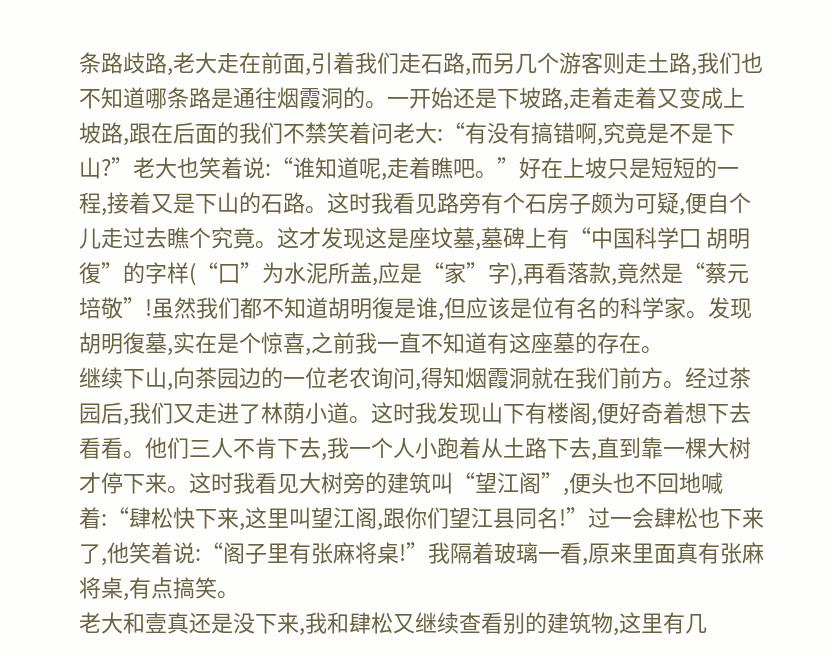条路歧路,老大走在前面,引着我们走石路,而另几个游客则走土路,我们也不知道哪条路是通往烟霞洞的。一开始还是下坡路,走着走着又变成上坡路,跟在后面的我们不禁笑着问老大:“有没有搞错啊,究竟是不是下山?”老大也笑着说:“谁知道呢,走着瞧吧。”好在上坡只是短短的一程,接着又是下山的石路。这时我看见路旁有个石房子颇为可疑,便自个儿走过去瞧个究竟。这才发现这是座坟墓,墓碑上有“中国科学囗 胡明復”的字样(“囗”为水泥所盖,应是“家”字),再看落款,竟然是“蔡元培敬”!虽然我们都不知道胡明復是谁,但应该是位有名的科学家。发现胡明復墓,实在是个惊喜,之前我一直不知道有这座墓的存在。
继续下山,向茶园边的一位老农询问,得知烟霞洞就在我们前方。经过茶园后,我们又走进了林荫小道。这时我发现山下有楼阁,便好奇着想下去看看。他们三人不肯下去,我一个人小跑着从土路下去,直到靠一棵大树才停下来。这时我看见大树旁的建筑叫“望江阁”,便头也不回地喊着:“肆松快下来,这里叫望江阁,跟你们望江县同名!”过一会肆松也下来了,他笑着说:“阁子里有张麻将桌!”我隔着玻璃一看,原来里面真有张麻将桌,有点搞笑。
老大和壹真还是没下来,我和肆松又继续查看别的建筑物,这里有几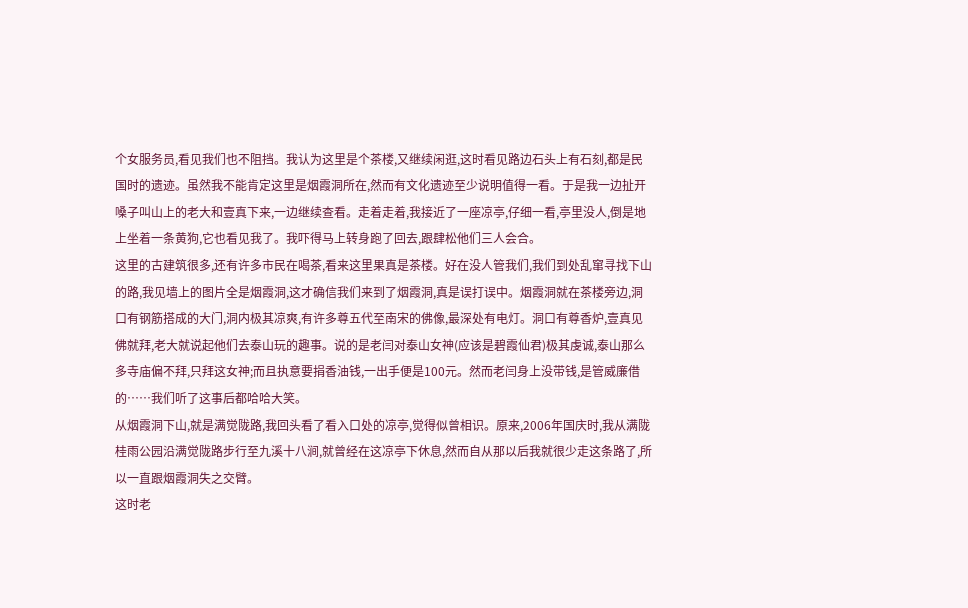个女服务员,看见我们也不阻挡。我认为这里是个茶楼,又继续闲逛,这时看见路边石头上有石刻,都是民国时的遗迹。虽然我不能肯定这里是烟霞洞所在,然而有文化遗迹至少说明值得一看。于是我一边扯开嗓子叫山上的老大和壹真下来,一边继续查看。走着走着,我接近了一座凉亭,仔细一看,亭里没人,倒是地上坐着一条黄狗,它也看见我了。我吓得马上转身跑了回去,跟肆松他们三人会合。
这里的古建筑很多,还有许多市民在喝茶,看来这里果真是茶楼。好在没人管我们,我们到处乱窜寻找下山的路,我见墙上的图片全是烟霞洞,这才确信我们来到了烟霞洞,真是误打误中。烟霞洞就在茶楼旁边,洞口有钢筋搭成的大门,洞内极其凉爽,有许多尊五代至南宋的佛像,最深处有电灯。洞口有尊香炉,壹真见佛就拜,老大就说起他们去泰山玩的趣事。说的是老闫对泰山女神(应该是碧霞仙君)极其虔诚,泰山那么多寺庙偏不拜,只拜这女神;而且执意要捐香油钱,一出手便是100元。然而老闫身上没带钱,是管威廉借的……我们听了这事后都哈哈大笑。
从烟霞洞下山,就是满觉陇路,我回头看了看入口处的凉亭,觉得似曾相识。原来,2006年国庆时,我从满陇桂雨公园沿满觉陇路步行至九溪十八涧,就曾经在这凉亭下休息,然而自从那以后我就很少走这条路了,所以一直跟烟霞洞失之交臂。
这时老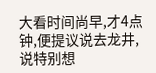大看时间尚早,才4点钟,便提议说去龙井,说特别想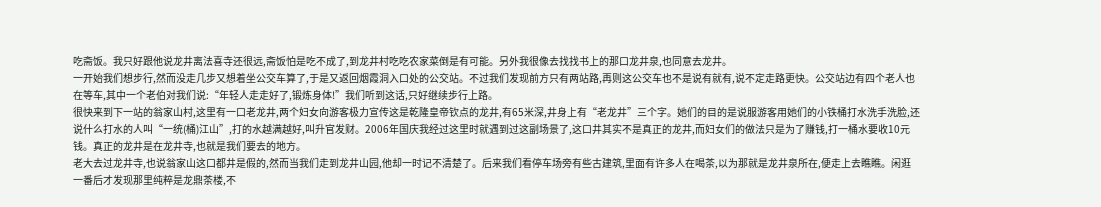吃斋饭。我只好跟他说龙井离法喜寺还很远,斋饭怕是吃不成了,到龙井村吃吃农家菜倒是有可能。另外我很像去找找书上的那口龙井泉,也同意去龙井。
一开始我们想步行,然而没走几步又想着坐公交车算了,于是又返回烟霞洞入口处的公交站。不过我们发现前方只有两站路,再则这公交车也不是说有就有,说不定走路更快。公交站边有四个老人也在等车,其中一个老伯对我们说:“年轻人走走好了,锻炼身体!”我们听到这话,只好继续步行上路。
很快来到下一站的翁家山村,这里有一口老龙井,两个妇女向游客极力宣传这是乾隆皇帝钦点的龙井,有65米深,井身上有“老龙井”三个字。她们的目的是说服游客用她们的小铁桶打水洗手洗脸,还说什么打水的人叫“一统(桶)江山”,打的水越满越好,叫升官发财。2006年国庆我经过这里时就遇到过这副场景了,这口井其实不是真正的龙井,而妇女们的做法只是为了赚钱,打一桶水要收10元钱。真正的龙井是在龙井寺,也就是我们要去的地方。
老大去过龙井寺,也说翁家山这口都井是假的,然而当我们走到龙井山园,他却一时记不清楚了。后来我们看停车场旁有些古建筑,里面有许多人在喝茶,以为那就是龙井泉所在,便走上去瞧瞧。闲逛一番后才发现那里纯粹是龙鼎茶楼,不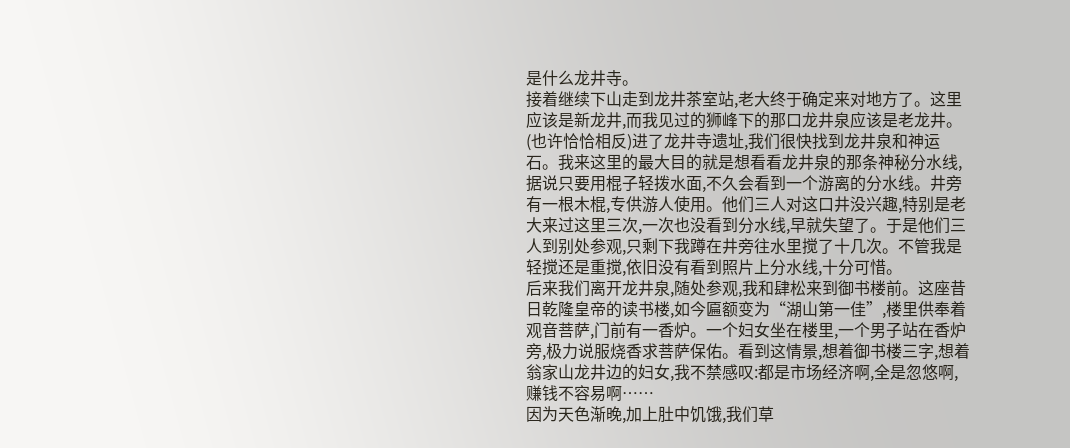是什么龙井寺。
接着继续下山走到龙井茶室站,老大终于确定来对地方了。这里应该是新龙井,而我见过的狮峰下的那口龙井泉应该是老龙井。(也许恰恰相反)进了龙井寺遗址,我们很快找到龙井泉和神运石。我来这里的最大目的就是想看看龙井泉的那条神秘分水线,据说只要用棍子轻拨水面,不久会看到一个游离的分水线。井旁有一根木棍,专供游人使用。他们三人对这口井没兴趣,特别是老大来过这里三次,一次也没看到分水线,早就失望了。于是他们三人到别处参观,只剩下我蹲在井旁往水里搅了十几次。不管我是轻搅还是重搅,依旧没有看到照片上分水线,十分可惜。
后来我们离开龙井泉,随处参观,我和肆松来到御书楼前。这座昔日乾隆皇帝的读书楼,如今匾额变为“湖山第一佳”,楼里供奉着观音菩萨,门前有一香炉。一个妇女坐在楼里,一个男子站在香炉旁,极力说服烧香求菩萨保佑。看到这情景,想着御书楼三字,想着翁家山龙井边的妇女,我不禁感叹:都是市场经济啊,全是忽悠啊,赚钱不容易啊……
因为天色渐晚,加上肚中饥饿,我们草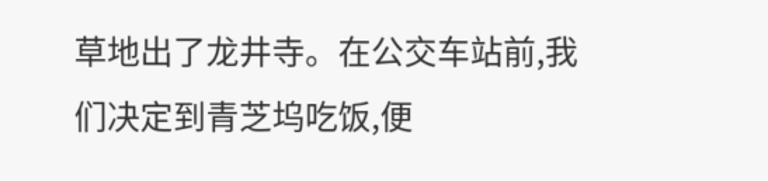草地出了龙井寺。在公交车站前,我们决定到青芝坞吃饭,便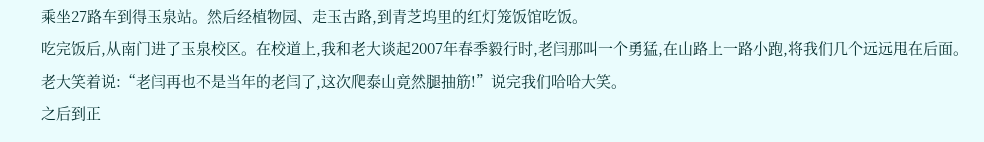乘坐27路车到得玉泉站。然后经植物园、走玉古路,到青芝坞里的红灯笼饭馆吃饭。
吃完饭后,从南门进了玉泉校区。在校道上,我和老大谈起2007年春季毅行时,老闫那叫一个勇猛,在山路上一路小跑,将我们几个远远甩在后面。老大笑着说:“老闫再也不是当年的老闫了,这次爬泰山竟然腿抽筋!”说完我们哈哈大笑。
之后到正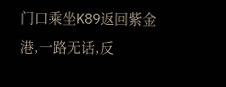门口乘坐K89返回紫金港,一路无话,反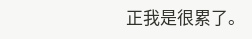正我是很累了。